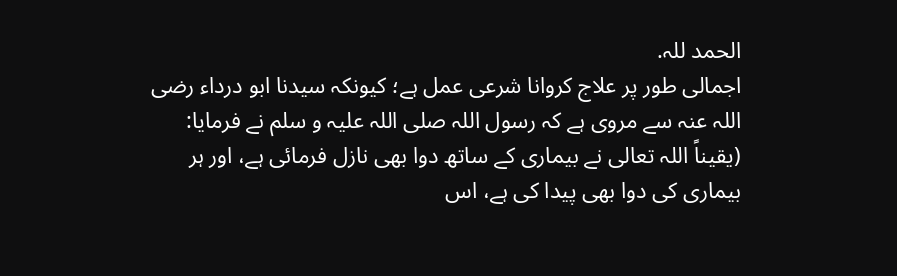الحمد للہ.
اجمالی طور پر علاج کروانا شرعی عمل ہے؛ کیونکہ سیدنا ابو درداء رضی اللہ عنہ سے مروی ہے کہ رسول اللہ صلی اللہ علیہ و سلم نے فرمایا: (یقیناً اللہ تعالی نے بیماری کے ساتھ دوا بھی نازل فرمائی ہے، اور ہر بیماری کی دوا بھی پیدا کی ہے، اس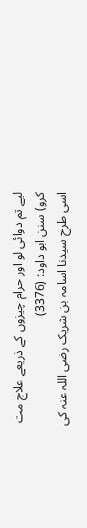لیے تم دوائی لو اور حرام چیزوں کے ذریعے علاج مت کرو) سنن ابو داود: (3376)
اسی طرح سیدنا اسامہ بن شریک رضی اللہ عنہ کی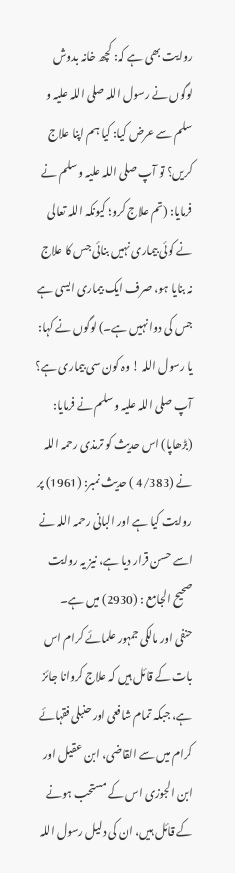روایت بھی ہے کہ: کچھ خانہ بدوش لوگوں نے رسول اللہ صلی اللہ علیہ و سلم سے عرض کیا: کیا ہم اپنا علاج کریں؟ تو آپ صلی اللہ علیہ و سلم نے فرمایا: (تم علاج کرو؛ کیونکہ اللہ تعالی نے کوئی بیماری نہیں بنائی جس کا علاج نہ بنایا ہو، صرف ایک بیماری ایسی ہے جس کی دوا نہیں ہے۔) لوگوں نے کہا: یا رسول اللہ ! وہ کون سی بیماری ہے؟ آپ صلی اللہ علیہ و سلم نے فرمایا: (بڑھاپا) اس حدیث کو ترمذی رحمہ اللہ نے (4/383 ) حدیث نمبر: (1961) پر روایت کیا ہے اور البانی رحمہ اللہ نے اسے حسن قرار دیا ہے، نیز یہ روایت صحیح الجامع : (2930) میں ہے۔
حنفی اور مالکی جمہور علمائے کرام اس بات کے قائل ہیں کہ علاج کروانا جائز ہے، جبکہ تمام شافعی اور حنبلی فقہائے کرام میں سے القاضی، ابن عقیل اور ابن الجوزی اس کے مستحب ہونے کے قائل ہیں، ان کی دلیل رسول اللہ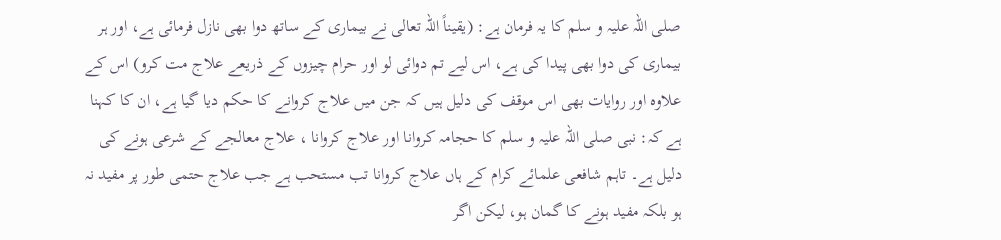صلی اللہ علیہ و سلم کا یہ فرمان ہے: (یقیناً اللہ تعالی نے بیماری کے ساتھ دوا بھی نازل فرمائی ہے، اور ہر بیماری کی دوا بھی پیدا کی ہے، اس لیے تم دوائی لو اور حرام چیزوں کے ذریعے علاج مت کرو) اس کے علاوہ اور روایات بھی اس موقف کی دلیل ہیں کہ جن میں علاج کروانے کا حکم دیا گیا ہے، ان کا کہنا ہے کہ: نبی صلی اللہ علیہ و سلم کا حجامہ کروانا اور علاج کروانا ، علاج معالجے کے شرعی ہونے کی دلیل ہے۔ تاہم شافعی علمائے کرام کے ہاں علاج کروانا تب مستحب ہے جب علاج حتمی طور پر مفید نہ ہو بلکہ مفید ہونے کا گمان ہو، لیکن اگر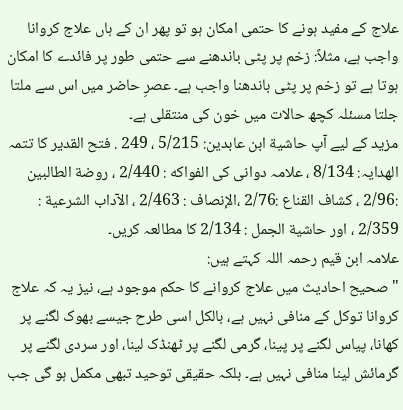علاج کے مفید ہونے کا حتمی امکان ہو تو پھر ان کے ہاں علاج کروانا واجب ہے، مثلاً: زخم پر پٹی باندھنے سے حتمی طور پر فائدے کا امکان ہوتا ہے تو زخم پر پٹی باندھنا واجب ہے۔ عصرِ حاضر میں اس سے ملتا جلتا مسئلہ کچھ حالات میں خون کی منتقلی ہے۔
مزید کے لیے آپ حاشية ابن عابدين: 5/215 ، 249 . فتح القدير کا تتمہ الھدایہ: 8/134 ، علامہ دوانی کی الفواكه : 2/440 ، روضة الطالبين :2/96 ، كشاف القناع :2/76 ،الإنصاف : 2/463 ، الآداب الشرعية : 2/359 ، اور حاشية الجمل : 2/134 کا مطالعہ کریں۔
علامہ ابن قیم رحمہ اللہ کہتے ہیں:
"صحیح احادیث میں علاج کروانے کا حکم موجود ہے، نیز یہ کہ علاج کروانا توکل کے منافی نہیں ہے، بالکل اسی طرح جیسے بھوک لگنے پر کھانا، پیاس لگنے پر پینا، گرمی لگنے پر ٹھنڈک لینا، اور سردی لگنے پر گرمائش لینا منافی نہیں ہے۔ بلکہ حقیقی توحید تبھی مکمل ہو گی جب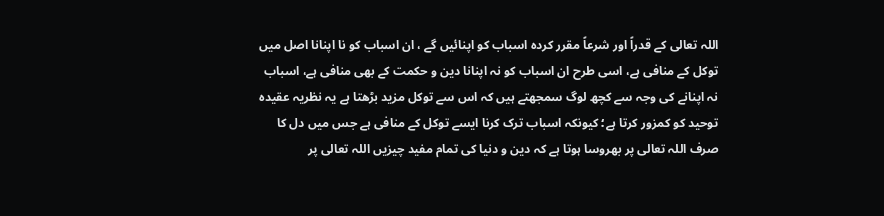اللہ تعالی کے قدراً اور شرعاً مقرر کردہ اسباب کو اپنائیں گے ، ان اسباب کو نا اپنانا اصل میں توکل کے منافی ہے، اسی طرح ان اسباب کو نہ اپنانا دین و حکمت کے بھی منافی ہے، اسباب نہ اپنانے کی وجہ سے کچھ لوگ سمجھتے ہیں کہ اس سے توکل مزید بڑھتا ہے یہ نظریہ عقیدہ توحید کو کمزور کرتا ہے؛ کیونکہ اسباب ترک کرنا ایسے توکل کے منافی ہے جس میں دل کا صرف اللہ تعالی پر بھروسا ہوتا ہے کہ دین و دنیا کی تمام مفید چیزیں اللہ تعالی پر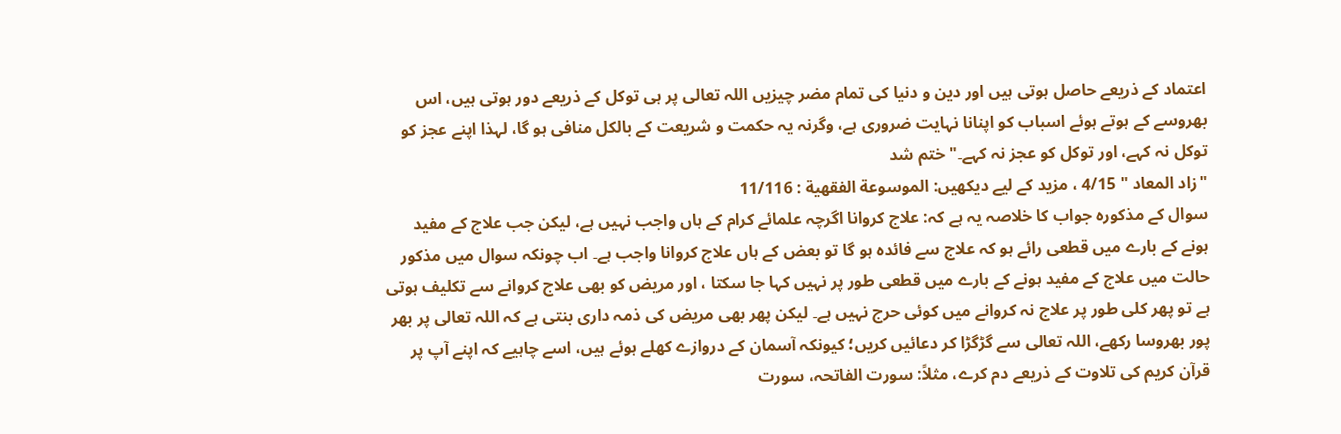اعتماد کے ذریعے حاصل ہوتی ہیں اور دین و دنیا کی تمام مضر چیزیں اللہ تعالی پر ہی توکل کے ذریعے دور ہوتی ہیں، اس بھروسے کے ہوتے ہوئے اسباب کو اپنانا نہایت ضروری ہے، وگرنہ یہ حکمت و شریعت کے بالکل منافی ہو گا، لہذا اپنے عجز کو توکل نہ کہے، اور توکل کو عجز نہ کہے۔" ختم شد
"زاد المعاد " 4/15 ، مزید کے لیے دیکھیں: الموسوعة الفقهية : 11/116
سوال کے مذکورہ جواب کا خلاصہ یہ ہے کہ: علاج کروانا اگرچہ علمائے کرام کے ہاں واجب نہیں ہے، لیکن جب علاج کے مفید ہونے کے بارے میں قطعی رائے ہو کہ علاج سے فائدہ ہو گا تو بعض کے ہاں علاج کروانا واجب ہے۔ اب چونکہ سوال میں مذکور حالت میں علاج کے مفید ہونے کے بارے میں قطعی طور پر نہیں کہا جا سکتا ، اور مریض کو بھی علاج کروانے سے تکلیف ہوتی ہے تو پھر کلی طور پر علاج نہ کروانے میں کوئی حرج نہیں ہے۔ لیکن پھر بھی مریض کی ذمہ داری بنتی ہے کہ اللہ تعالی پر بھر پور بھروسا رکھے، اللہ تعالی سے گڑگڑا کر دعائیں کریں؛ کیونکہ آسمان کے دروازے کھلے ہوئے ہیں، اسے چاہیے کہ اپنے آپ پر قرآن کریم کی تلاوت کے ذریعے دم کرے، مثلاً: سورت الفاتحہ، سورت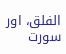الفلق، اور سورت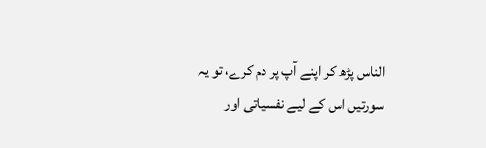الناس پڑھ کر اپنے آپ پر دم کرے، تو یہ سورتیں اس کے لیے نفسیاتی اور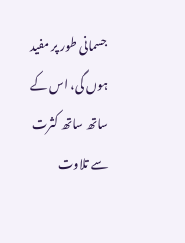جسمانی طور پر مفید ہوں گی، اس کے ساتھ ساتھ کثرت سے تلاوت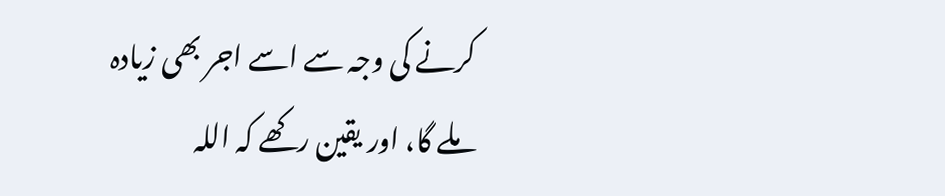کرنے کی وجہ سے اسے اجر بھی زیادہ ملے گا، اور یقین رکھے کہ اللہ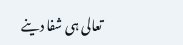تعالی ہی شفا دینے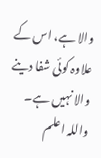والا ہے، اس کے علاوہ کوئی شفا دینے والا نہیں ہے۔
واللہ اعلم